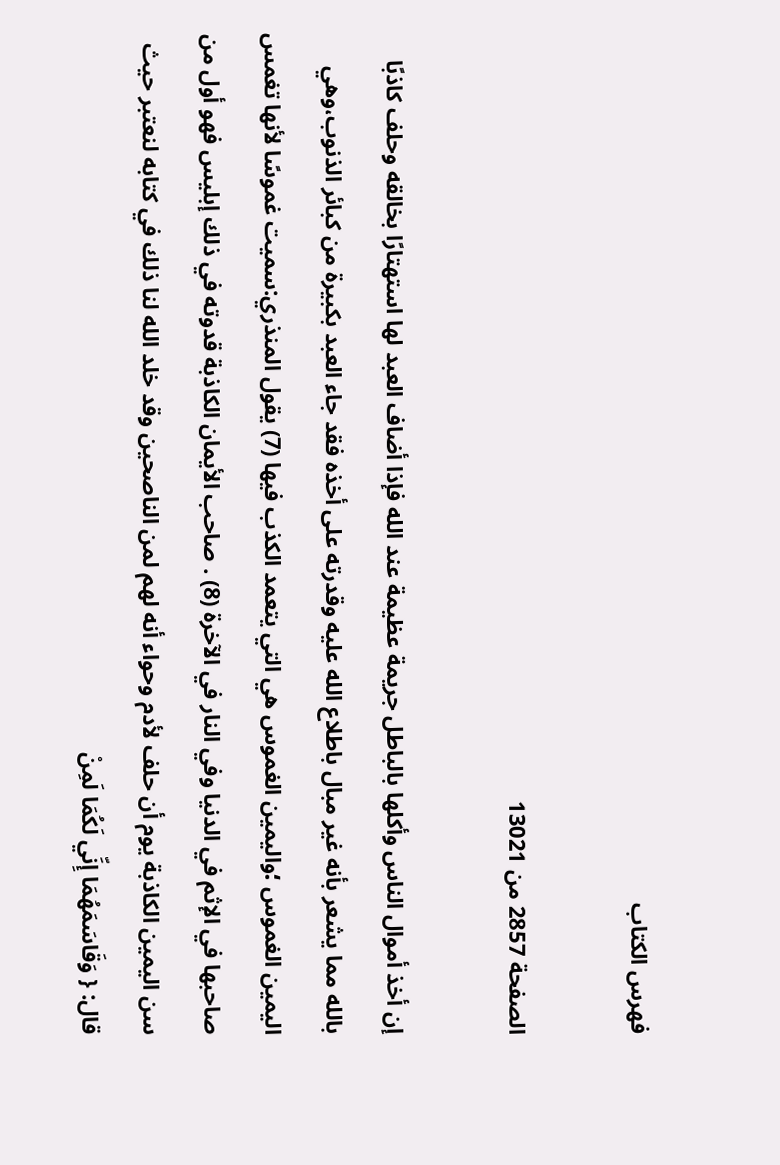فهرس الكتاب

الصفحة 2857 من 13021

إن أخذ أموال الناس وأكلها بالباطل جريمة عظيمة عند الله فإذا أضاف العبد لها استهتارًا بخالقه وحلف كاذبًا بالله مما يشعر بأنه غير مبال باطلاع الله عليه وقدرته على أخذه فقد جاء العبد بكبيرة من كبائر الذنوب،وهي اليمين الغموس ؛واليمين الغموس هي التي يتعمد الكذب فيها (7) يقول المنذري:سميت غموسًا لأنها تغمس صاحبها في الإثم في الدنيا وفي النار في الآخرة (8) . صاحب الأيمان الكاذبة قدوته في ذلك إبليس فهو أول من سن اليمين الكاذبة يوم أن حلف لأدم وحواء أنه لهم لمن الناصحين وقد خلد الله لنا ذلك في كتابه لنعتبر حيث قال: { وَقَاسَمَهُمَا إِنِّي لَكُمَا لَمِنْ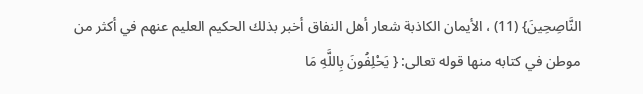النَّاصِحِينَ} (11) ، الأيمان الكاذبة شعار أهل النفاق أخبر بذلك الحكيم العليم عنهم في أكثر من موطن في كتابه منها قوله تعالى: { يَحْلِفُونَ بِاللَّهِ مَا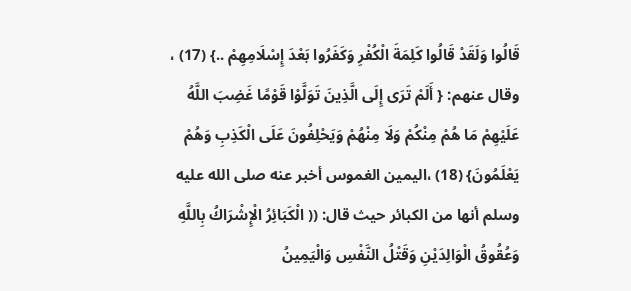قَالُوا وَلَقَدْ قَالُوا كَلِمَةَ الْكُفْرِ وَكَفَرُوا بَعْدَ إِسْلَامِهِمْ ..} (17) ، وقال عنهم: { أَلَمْ تَرَى إِلَى الَّذِينَ تَوَلَّوْا قَوْمًا غَضِبَ اللَّهُ عَلَيْهِمْ مَا هُمْ مِنْكُمْ وَلَا مِنْهُمْ وَيَحْلِفُونَ عَلَى الْكَذِبِ وَهُمْ يَعْلَمُونَ} (18) ،اليمين الغموس أخبر عنه صلى الله عليه وسلم أنها من الكبائر حيث قال: (( الْكَبَائِرُ الْإِشْرَاكُ بِاللَّهِ وَعُقُوقُ الْوَالِدَيْنِ وَقَتْلُ النَّفْسِ وَالْيَمِينُ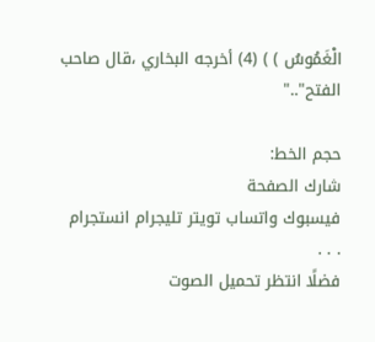الْغَمُوسُ ) ) (4) أخرجه البخاري ،قال صاحب الفتح".."

حجم الخط:
شارك الصفحة
فيسبوك واتساب تويتر تليجرام انستجرام
. . .
فضلًا انتظر تحميل الصوت